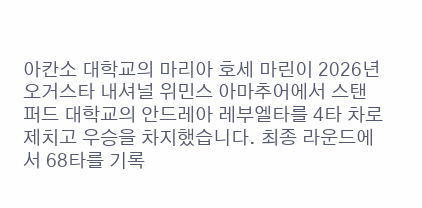아칸소 대학교의 마리아 호세 마린이 2026년 오거스타 내셔널 위민스 아마추어에서 스탠퍼드 대학교의 안드레아 레부엘타를 4타 차로 제치고 우승을 차지했습니다. 최종 라운드에서 68타를 기록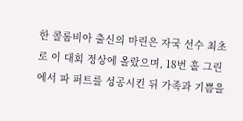한 콜롬비아 출신의 마린은 자국 선수 최초로 이 대회 정상에 올랐으며, 18번 홀 그린에서 파 퍼트를 성공시킨 뒤 가족과 기쁨을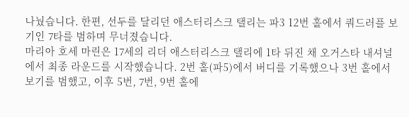나눴습니다. 한편, 선두를 달리던 애스터리스크 탤리는 파3 12번 홀에서 쿼드러플 보기인 7타를 범하며 무너졌습니다.
마리아 호세 마린은 17세의 리더 애스터리스크 탤리에 1타 뒤진 채 오거스타 내셔널에서 최종 라운드를 시작했습니다. 2번 홀(파5)에서 버디를 기록했으나 3번 홀에서 보기를 범했고, 이후 5번, 7번, 9번 홀에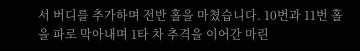서 버디를 추가하며 전반 홀을 마쳤습니다. 10번과 11번 홀을 파로 막아내며 1타 차 추격을 이어간 마린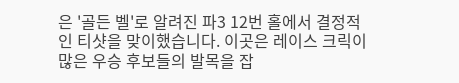은 '골든 벨'로 알려진 파3 12번 홀에서 결정적인 티샷을 맞이했습니다. 이곳은 레이스 크릭이 많은 우승 후보들의 발목을 잡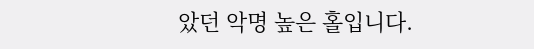았던 악명 높은 홀입니다.